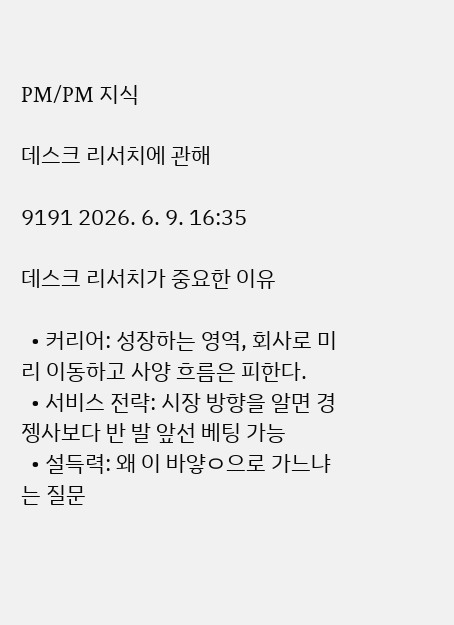PM/PM 지식

데스크 리서치에 관해

9191 2026. 6. 9. 16:35

데스크 리서치가 중요한 이유

  • 커리어: 성장하는 영역, 회사로 미리 이동하고 사양 흐름은 피한다.
  • 서비스 전략: 시장 방향을 알면 경젱사보다 반 발 앞선 베팅 가능
  • 설득력: 왜 이 바얗ㅇ으로 가느냐는 질문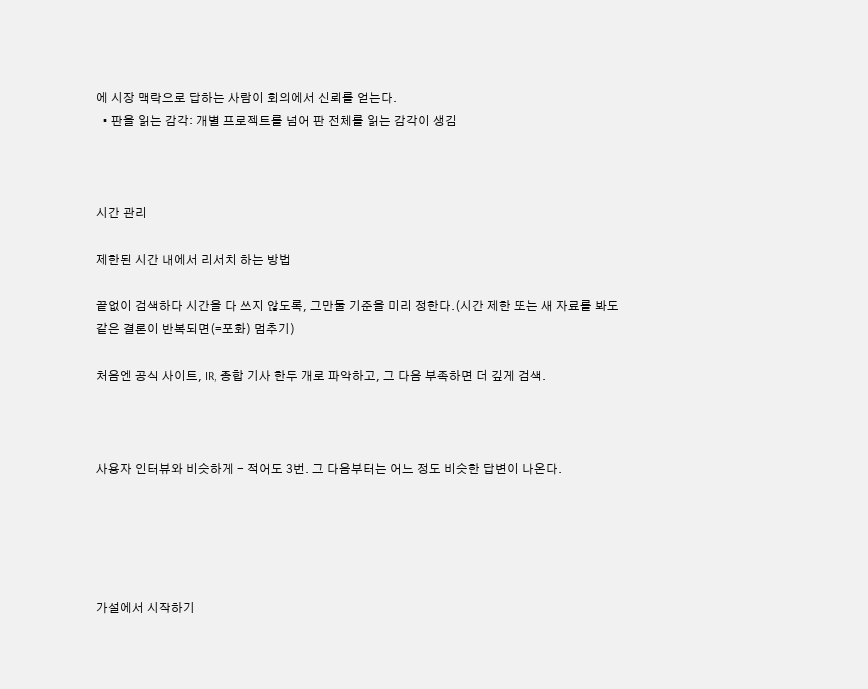에 시장 맥락으로 답하는 사람이 회의에서 신뢰를 얻는다.
  • 판을 읽는 감각: 개별 프로젝트를 넘어 판 전체를 읽는 감각이 생김



시간 관리

제한된 시간 내에서 리서치 하는 방법

끝없이 검색하다 시간을 다 쓰지 않도록, 그만둘 기준을 미리 정한다.(시간 제한 또는 새 자료를 봐도 같은 결론이 반복되면(=포화) 멈추기)

처음엔 공식 사이트, IR, 종합 기사 한두 개로 파악하고, 그 다음 부족하면 더 깊게 검색.



사용자 인터뷰와 비슷하게 - 적어도 3번. 그 다음부터는 어느 정도 비슷한 답변이 나온다.





가설에서 시작하기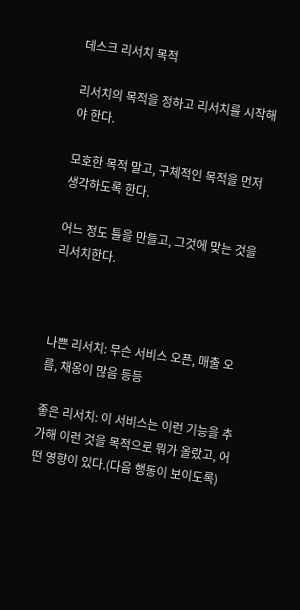데스크 리서치 목적

리서치의 목적을 정하고 리서치를 시작해야 한다.

모호한 목적 말고, 구체적인 목적을 먼저 생각하도록 한다.

어느 정도 틀을 만들고, 그것에 맞는 것을 리서치한다.



나쁜 리서치: 무슨 서비스 오픈, 매출 오름, 채옹이 많음 등등

좋은 리서치: 이 서비스는 이런 기능을 추가해 이런 것을 목적으로 뭐가 올랐고, 어떤 영향이 있다.(다음 행동이 보이도록)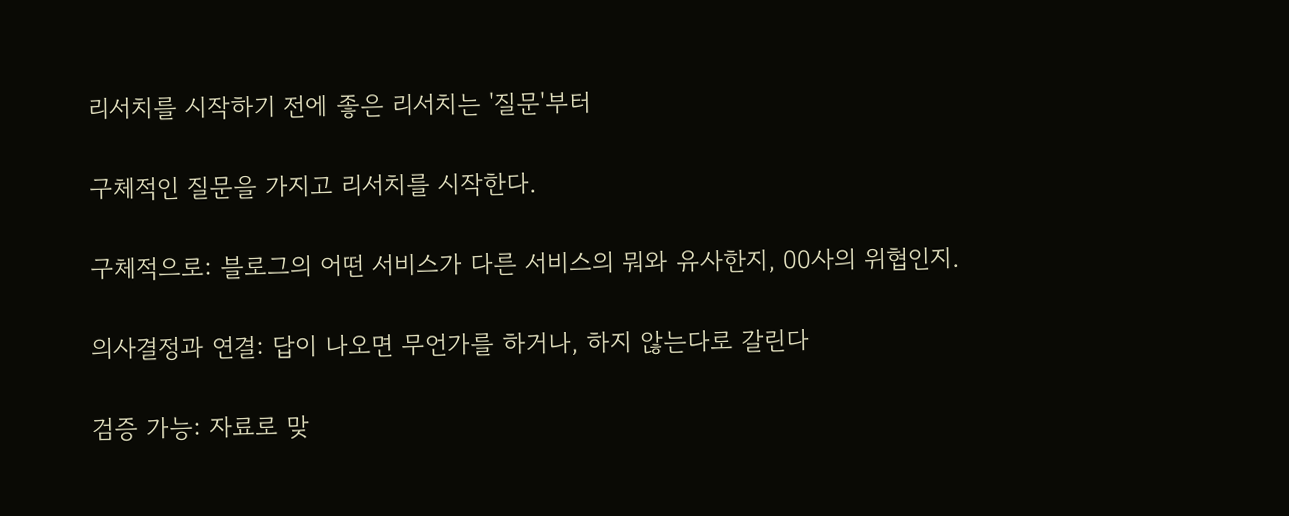리서치를 시작하기 전에 좋은 리서치는 '질문'부터

구체적인 질문을 가지고 리서치를 시작한다.

구체적으로: 블로그의 어떤 서비스가 다른 서비스의 뭐와 유사한지, 00사의 위협인지.

의사결정과 연결: 답이 나오면 무언가를 하거나, 하지 않는다로 갈린다

검증 가능: 자료로 맞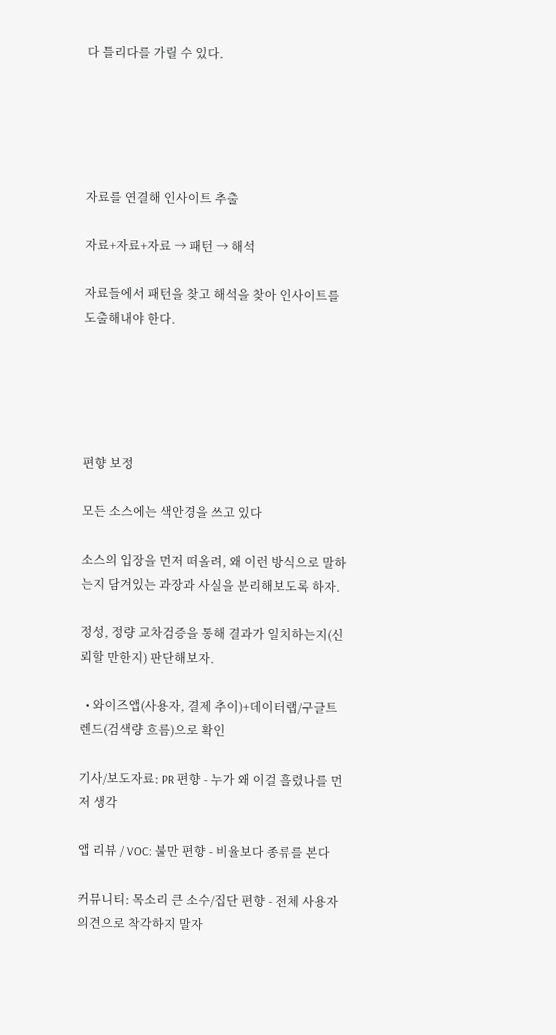다 틀리다를 가릴 수 있다.





자료를 연결해 인사이트 추출

자료+자료+자료 → 패턴 → 해석

자료들에서 패턴을 찾고 해석을 찾아 인사이트를 도출해내야 한다.





편향 보정

모든 소스에는 색안경을 쓰고 있다

소스의 입장을 먼저 떠올려, 왜 이런 방식으로 말하는지 담겨있는 과장과 사실을 분리해보도록 하자.

정성, 정량 교차검증을 통해 결과가 일치하는지(신뢰할 만한지) 판단해보자.

  • 와이즈앱(사용자, 결제 추이)+데이터랩/구글트렌드(검색량 흐름)으로 확인

기사/보도자료: PR 편향 - 누가 왜 이걸 흘렸나를 먼저 생각

앱 리뷰 / VOC: 불만 편향 - 비율보다 종류를 본다

커뮤니티: 목소리 큰 소수/집단 편향 - 전체 사용자 의견으로 착각하지 말자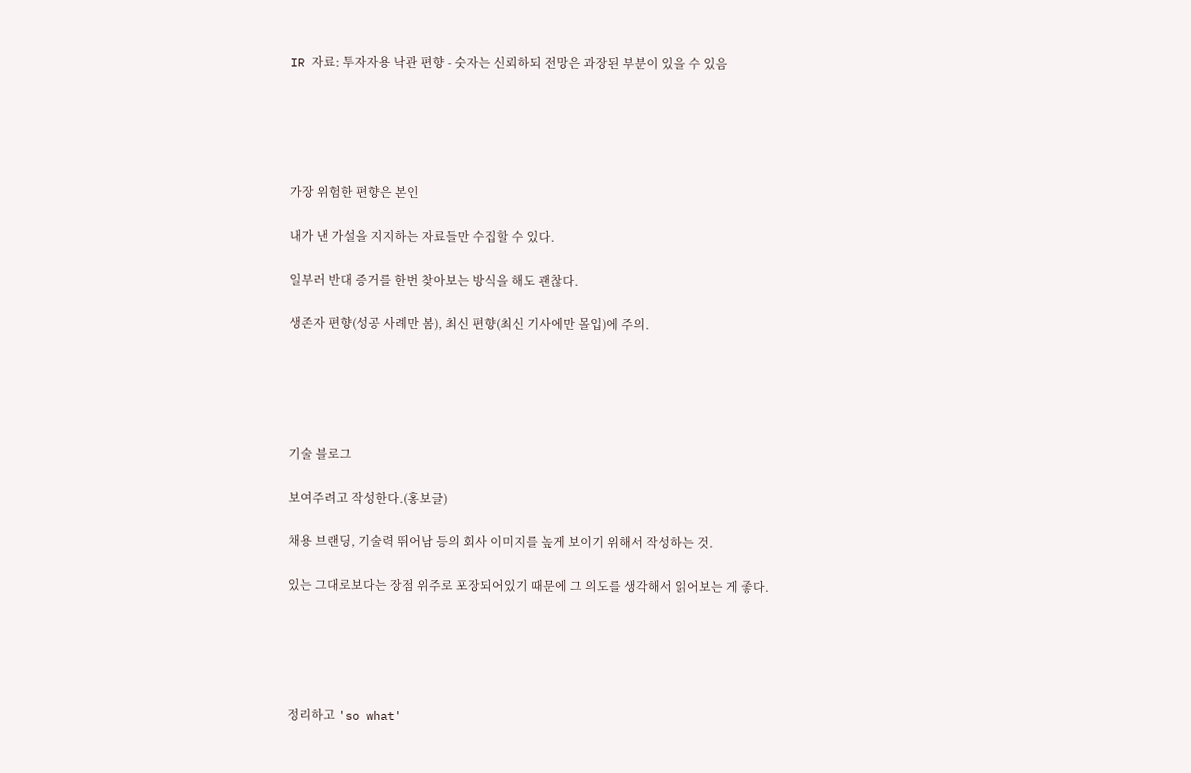IR 자료: 투자자용 낙관 편향 - 숫자는 신뢰하되 전망은 과장된 부분이 있을 수 있음





가장 위험한 편향은 본인

내가 낸 가설을 지지하는 자료들만 수집할 수 있다.

일부러 반대 증거를 한번 찾아보는 방식을 해도 괜찮다.

생존자 편향(성공 사례만 봄), 최신 편향(최신 기사에만 몰입)에 주의.





기술 블로그

보여주려고 작성한다.(홍보글)

채용 브랜딩, 기술력 뛰어남 등의 회사 이미지를 높게 보이기 위해서 작성하는 것.

있는 그대로보다는 장점 위주로 포장되어있기 때문에 그 의도를 생각해서 읽어보는 게 좋다.





정리하고 'so what'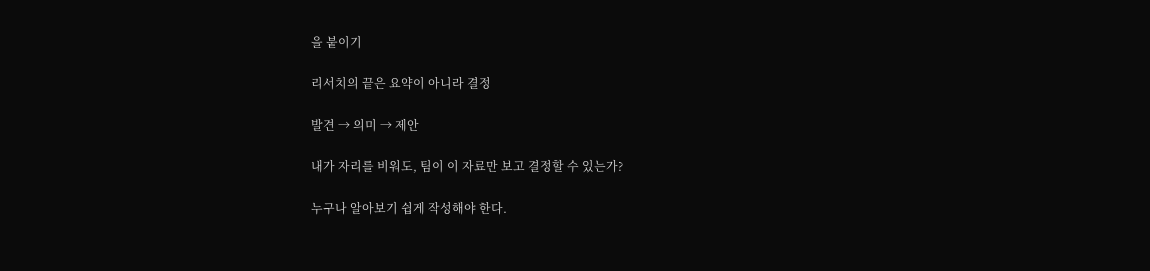을 붙이기

리서치의 끝은 요약이 아니라 결정

발견 → 의미 → 제안

내가 자리를 비워도, 팀이 이 자료만 보고 결정할 수 있는가?

누구나 알아보기 쉽게 작성해야 한다.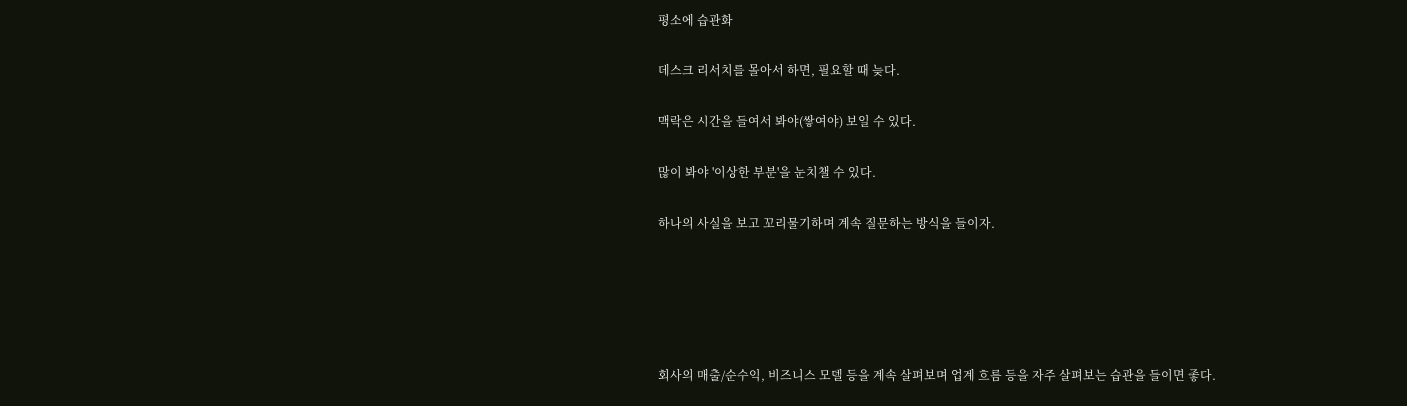평소에 습관화

데스크 리서치를 몰아서 하면, 필요할 때 늦다.

맥락은 시간을 들여서 봐야(쌓여야) 보일 수 있다.

많이 봐야 '이상한 부분'을 눈치챌 수 있다.

하나의 사실을 보고 꼬리물기하며 계속 질문하는 방식을 들이자.





회사의 매출/순수익, 비즈니스 모델 등을 계속 살펴보며 업계 흐름 등을 자주 살펴보는 습관을 들이면 좋다.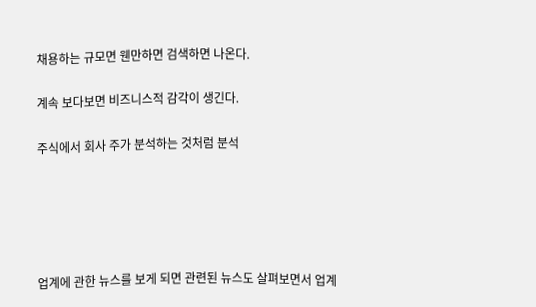채용하는 규모면 웬만하면 검색하면 나온다.

계속 보다보면 비즈니스적 감각이 생긴다.

주식에서 회사 주가 분석하는 것처럼 분석





업계에 관한 뉴스를 보게 되면 관련된 뉴스도 살펴보면서 업계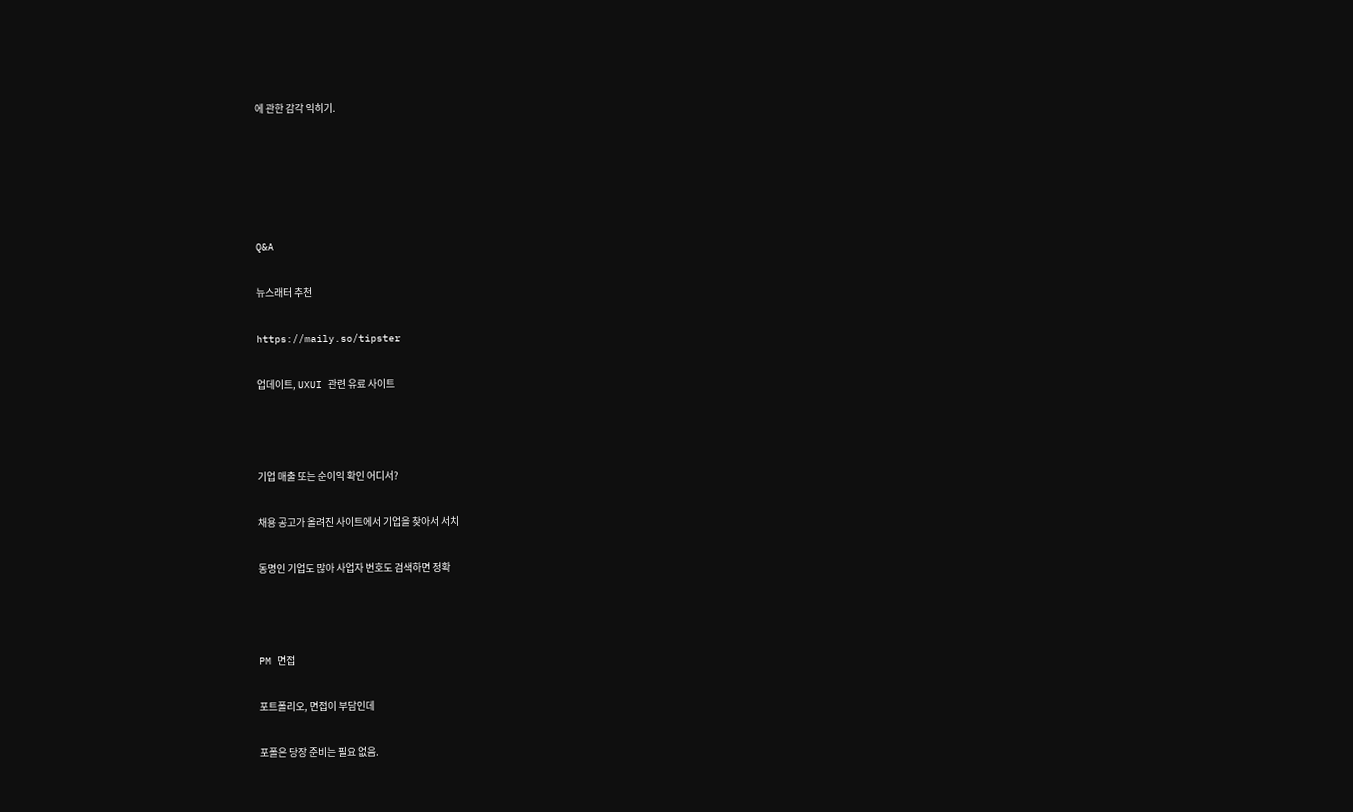에 관한 감각 익히기.





Q&A

뉴스래터 추천

https://maily.so/tipster

업데이트, UXUI 관련 유료 사이트



기업 매출 또는 순이익 확인 어디서?

채용 공고가 올려진 사이트에서 기업을 찾아서 서치

동명인 기업도 많아 사업자 번호도 검색하면 정확



PM 면접

포트폴리오, 면접이 부담인데

포폴은 당장 준비는 필요 없음.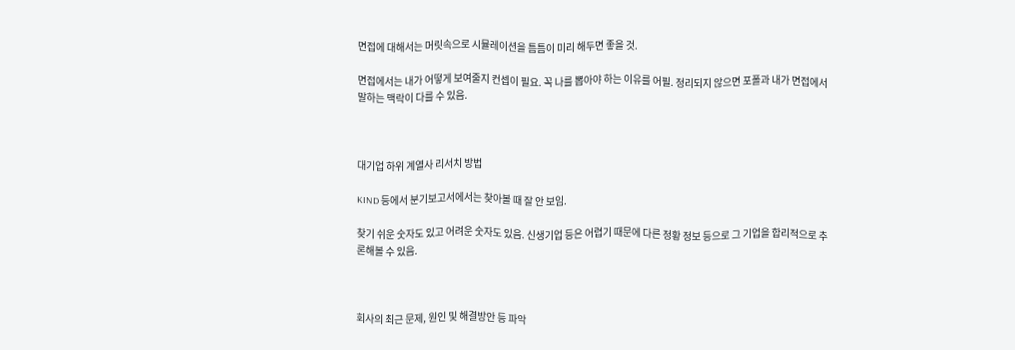면접에 대해서는 머릿속으로 시뮬레이션을 틈틈이 미리 해두면 좋을 것.

면접에서는 내가 어떻게 보여줄지 컨셉이 필요. 꼭 나를 뽑아야 하는 이유를 어필. 정리되지 않으면 포폴과 내가 면접에서 말하는 맥락이 다를 수 있음.



대기업 하위 계열사 리서치 방법

KIND 등에서 분기보고서에서는 찾아볼 때 잘 안 보임.

찾기 쉬운 숫자도 있고 어려운 숫자도 있음. 신생기업 등은 어렵기 때문에 다른 정황 정보 등으로 그 기업을 합리적으로 추론해볼 수 있음.



회사의 최근 문제, 원인 및 해결방안 등 파악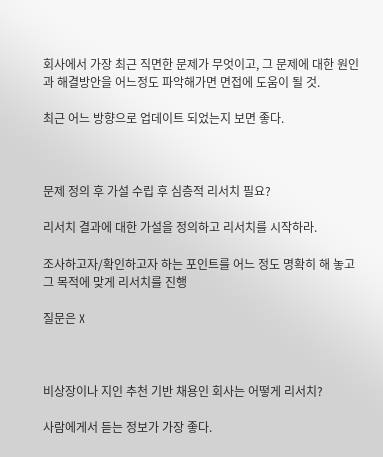회사에서 가장 최근 직면한 문제가 무엇이고, 그 문제에 대한 원인과 해결방안을 어느정도 파악해가면 면접에 도움이 될 것.

최근 어느 방향으로 업데이트 되었는지 보면 좋다.



문제 정의 후 가설 수립 후 심층적 리서치 필요?

리서치 결과에 대한 가설을 정의하고 리서치를 시작하라.

조사하고자/확인하고자 하는 포인트를 어느 정도 명확히 해 놓고 그 목적에 맞게 리서치를 진행

질문은 X



비상장이나 지인 추천 기반 채용인 회사는 어떻게 리서치?

사람에게서 듣는 정보가 가장 좋다.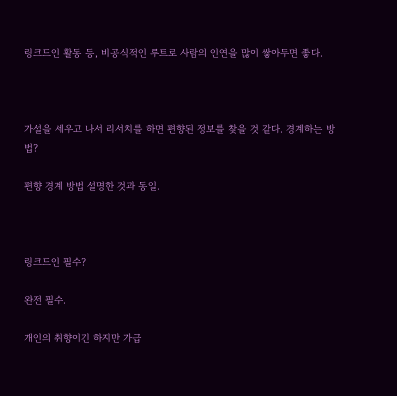링크드인 활동 등, 비공식적인 루트로 사람의 인연을 많이 쌓아두면 좋다.



가설을 세우고 나서 리서치를 하면 편향된 정보를 찾을 것 같다. 경계하는 방법?

편향 경계 방법 설명한 것과 동일.



링크드인 필수?

완전 필수.

개인의 취향이긴 하지만 가급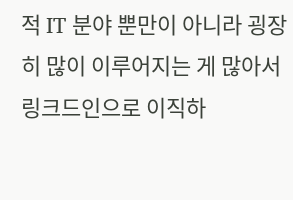적 IT 분야 뿐만이 아니라 굉장히 많이 이루어지는 게 많아서 링크드인으로 이직하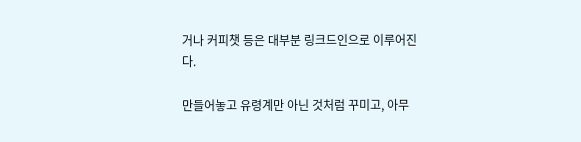거나 커피챗 등은 대부분 링크드인으로 이루어진다.

만들어놓고 유령계만 아닌 것처럼 꾸미고, 아무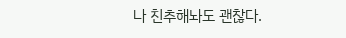나 친추해놔도 괜찮다.